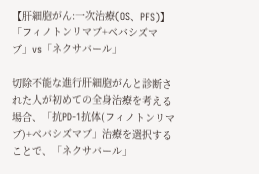【肝細胞がん:一次治療(OS、PFS)】「フィノトンリマブ+ベバシズマブ」vs「ネクサバール」

切除不能な進行肝細胞がんと診断された人が初めての全身治療を考える場合、「抗PD-1抗体(フィノトンリマブ)+ベバシズマブ」治療を選択することで、「ネクサバール」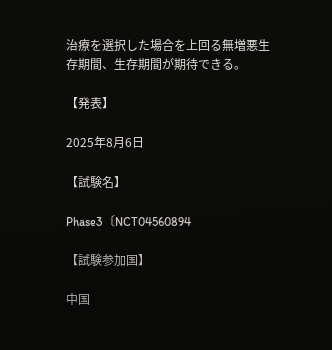治療を選択した場合を上回る無増悪生存期間、生存期間が期待できる。

【発表】

2025年8月6日

【試験名】

Phase3〔NCT04560894

【試験参加国】

中国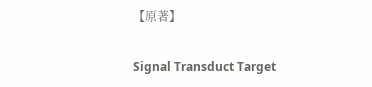【原著】

Signal Transduct Target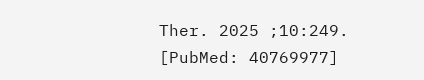Ther. 2025 ;10:249. [PubMed: 40769977]